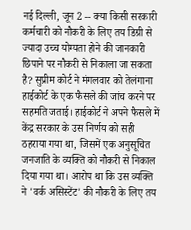नई दिल्ली, जून 2 -- क्या किसी सरकारी कर्मचारी को नौकरी के लिए तय डिग्री से ज्यादा उच्च योग्यता होने की जानकारी छिपाने पर नौकरी से निकाला जा सकता है? सुप्रीम कोर्ट ने मंगलवार को तेलंगाना हाईकोर्ट के एक फैसले की जांच करने पर सहमति जताई। हाईकोर्ट ने अपने फैसले में केंद्र सरकार के उस निर्णय को सही ठहराया गया था, जिसमें एक अनुसूचित जनजाति के व्यक्ति को नौकरी से निकाल दिया गया था। आरोप था कि उस व्यक्ति ने 'वर्क असिस्टेंट' की नौकरी के लिए तय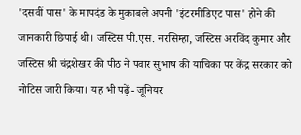'दसवीं पास' के मापदंड के मुकाबले अपनी 'इंटरमीडिएट पास' होने की जानकारी छिपाई थी। जस्टिस पी.एस. नरसिम्हा, जस्टिस अरविंद कुमार और जस्टिस श्री चंद्रशेखर की पीठ ने पवार सुभाष की याचिका पर केंद्र सरकार को नोटिस जारी किया। यह भी पढ़ें- जूनियर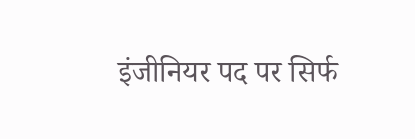इंजीनियर पद पर सिर्फ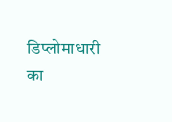डिप्लोमाधारी का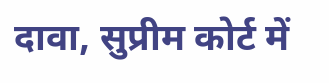दावा, सुप्रीम कोर्ट में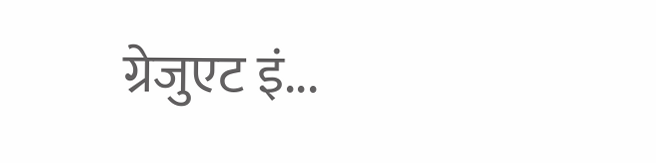ग्रेजुएट इं...